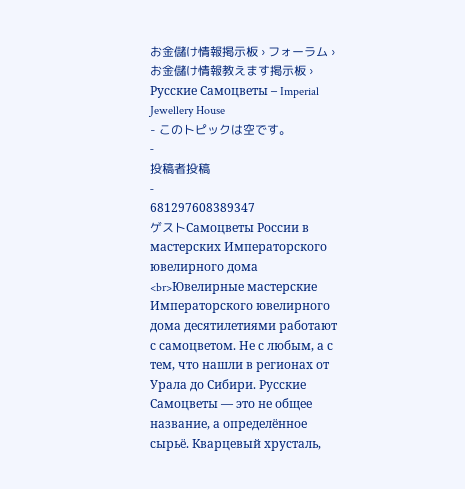お金儲け情報掲示板 › フォーラム › お金儲け情報教えます掲示板 › Русские Самоцветы – Imperial Jewellery House
- このトピックは空です。
-
投稿者投稿
-
681297608389347
ゲストСамоцветы России в мастерских Императорского ювелирного дома
<br>Ювелирные мастерские Императорского ювелирного дома десятилетиями работают с самоцветом. Не с любым, а с тем, что нашли в регионах от Урала до Сибири. Русские Самоцветы — это не общее название, а определённое сырьё. Кварцевый хрусталь,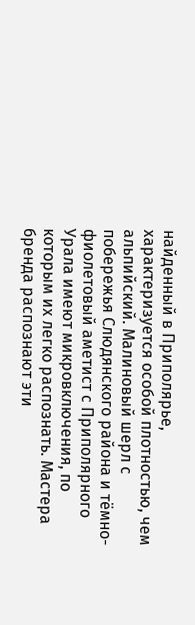найденный в Приполярье, характеризуется особой плотностью, чем альпийский. Малиновый шерл с побережья Слюдянского района и тёмно-фиолетовый аметист с Приполярного Урала имеют микровключения, по которым их легко распознать. Мастера бренда распознают эти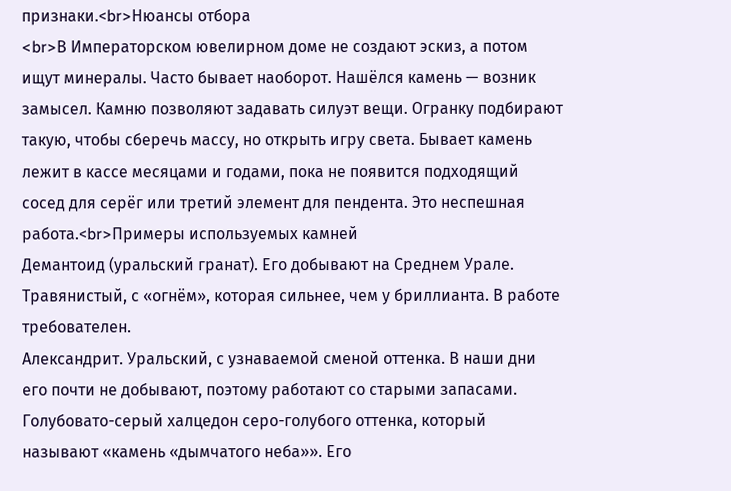признаки.<br>Нюансы отбора
<br>В Императорском ювелирном доме не создают эскиз, а потом ищут минералы. Часто бывает наоборот. Нашёлся камень — возник замысел. Камню позволяют задавать силуэт вещи. Огранку подбирают такую, чтобы сберечь массу, но открыть игру света. Бывает камень лежит в кассе месяцами и годами, пока не появится подходящий сосед для серёг или третий элемент для пендента. Это неспешная работа.<br>Примеры используемых камней
Демантоид (уральский гранат). Его добывают на Среднем Урале. Травянистый, с «огнём», которая сильнее, чем у бриллианта. В работе требователен.
Александрит. Уральский, с узнаваемой сменой оттенка. В наши дни его почти не добывают, поэтому работают со старыми запасами.
Голубовато-серый халцедон серо-голубого оттенка, который называют «камень «дымчатого неба»». Его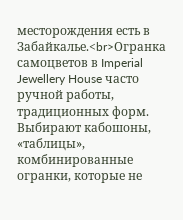месторождения есть в Забайкалье.<br>Огранка самоцветов в Imperial Jewellery House часто ручной работы, традиционных форм. Выбирают кабошоны, «таблицы», комбинированные огранки, которые не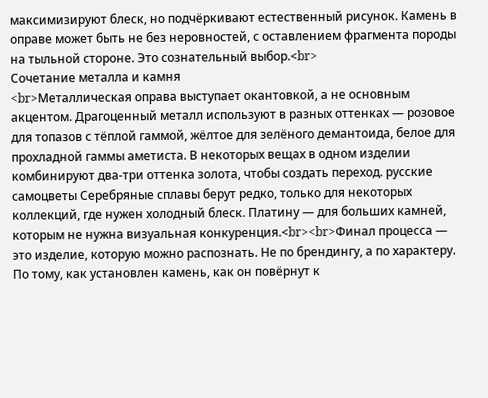максимизируют блеск, но подчёркивают естественный рисунок. Камень в оправе может быть не без неровностей, с оставлением фрагмента породы на тыльной стороне. Это сознательный выбор.<br>
Сочетание металла и камня
<br>Металлическая оправа выступает окантовкой, а не основным акцентом. Драгоценный металл используют в разных оттенках — розовое для топазов с тёплой гаммой, жёлтое для зелёного демантоида, белое для прохладной гаммы аметиста. В некоторых вещах в одном изделии комбинируют два-три оттенка золота, чтобы создать переход. русские самоцветы Серебряные сплавы берут редко, только для некоторых коллекций, где нужен холодный блеск. Платину — для больших камней, которым не нужна визуальная конкуренция.<br><br>Финал процесса — это изделие, которую можно распознать. Не по брендингу, а по характеру. По тому, как установлен камень, как он повёрнут к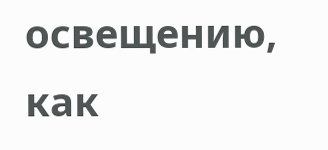освещению, как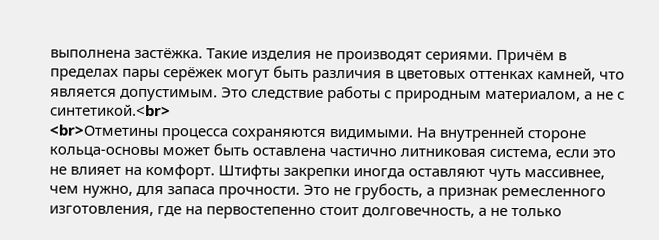выполнена застёжка. Такие изделия не производят сериями. Причём в пределах пары серёжек могут быть различия в цветовых оттенках камней, что является допустимым. Это следствие работы с природным материалом, а не с синтетикой.<br>
<br>Отметины процесса сохраняются видимыми. На внутренней стороне кольца-основы может быть оставлена частично литниковая система, если это не влияет на комфорт. Штифты закрепки иногда оставляют чуть массивнее, чем нужно, для запаса прочности. Это не грубость, а признак ремесленного изготовления, где на первостепенно стоит долговечность, а не только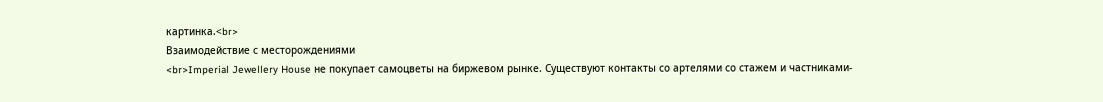картинка.<br>
Взаимодействие с месторождениями
<br>Imperial Jewellery House не покупает самоцветы на биржевом рынке. Существуют контакты со артелями со стажем и частниками-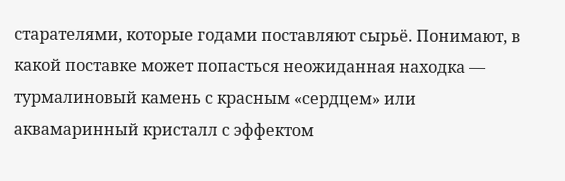старателями, которые годами поставляют сырьё. Понимают, в какой поставке может попасться неожиданная находка — турмалиновый камень с красным «сердцем» или аквамаринный кристалл с эффектом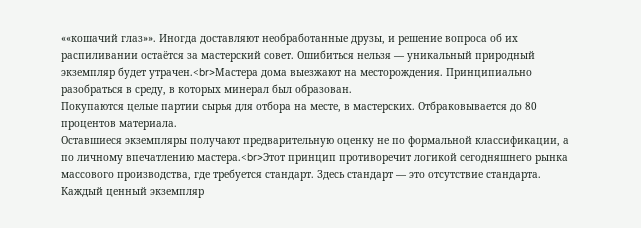««кошачий глаз»». Иногда доставляют необработанные друзы, и решение вопроса об их распиливании остаётся за мастерский совет. Ошибиться нельзя — уникальный природный экземпляр будет утрачен.<br>Мастера дома выезжают на месторождения. Принципиально разобраться в среду, в которых минерал был образован.
Покупаются целые партии сырья для отбора на месте, в мастерских. Отбраковывается до 80 процентов материала.
Оставшиеся экземпляры получают предварительную оценку не по формальной классификации, а по личному впечатлению мастера.<br>Этот принцип противоречит логикой сегодняшнего рынка массового производства, где требуется стандарт. Здесь стандарт — это отсутствие стандарта. Каждый ценный экземпляр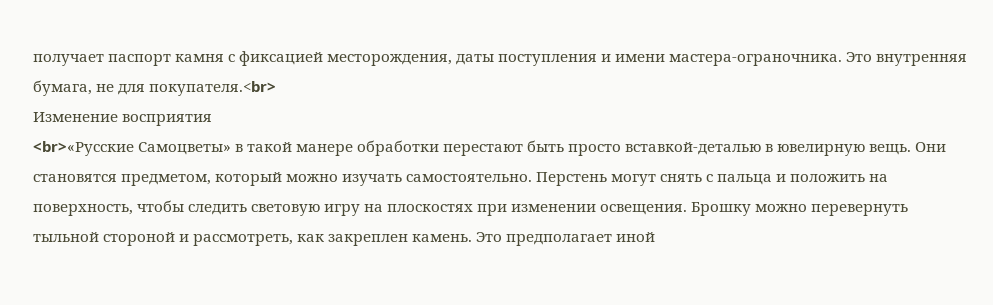получает паспорт камня с фиксацией месторождения, даты поступления и имени мастера-ограночника. Это внутренняя бумага, не для покупателя.<br>
Изменение восприятия
<br>«Русские Самоцветы» в такой манере обработки перестают быть просто вставкой-деталью в ювелирную вещь. Они становятся предметом, который можно изучать самостоятельно. Перстень могут снять с пальца и положить на поверхность, чтобы следить световую игру на плоскостях при изменении освещения. Брошку можно перевернуть тыльной стороной и рассмотреть, как закреплен камень. Это предполагает иной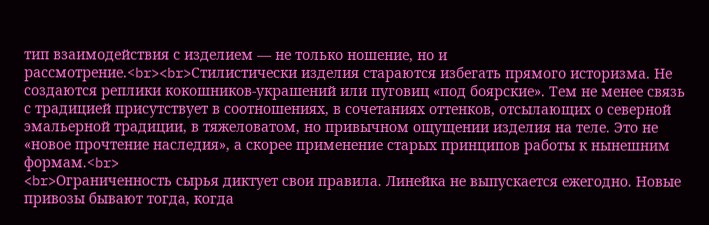тип взаимодействия с изделием — не только ношение, но и рассмотрение.<br><br>Стилистически изделия стараются избегать прямого историзма. Не создаются реплики кокошников-украшений или пуговиц «под боярские». Тем не менее связь с традицией присутствует в соотношениях, в сочетаниях оттенков, отсылающих о северной эмальерной традиции, в тяжеловатом, но привычном ощущении изделия на теле. Это не «новое прочтение наследия», а скорее применение старых принципов работы к нынешним формам.<br>
<br>Ограниченность сырья диктует свои правила. Линейка не выпускается ежегодно. Новые привозы бывают тогда, когда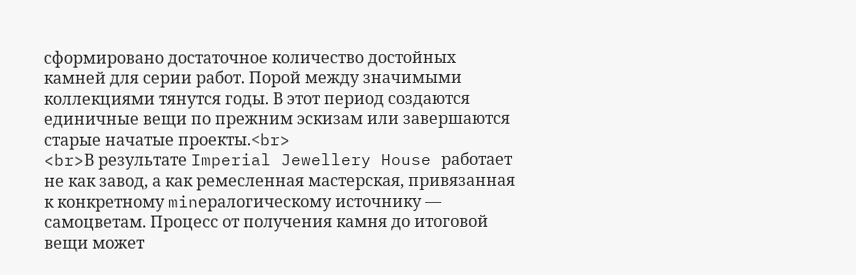сформировано достаточное количество достойных камней для серии работ. Порой между значимыми коллекциями тянутся годы. В этот период создаются единичные вещи по прежним эскизам или завершаются старые начатые проекты.<br>
<br>В результате Imperial Jewellery House работает не как завод, а как ремесленная мастерская, привязанная к конкретному minералогическому источнику — самоцветам. Процесс от получения камня до итоговой вещи может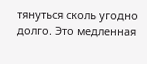тянуться сколь угодно долго. Это медленная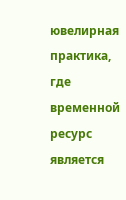ювелирная практика, где временной ресурс является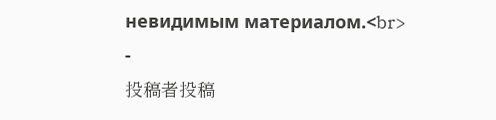невидимым материалом.<br>
-
投稿者投稿